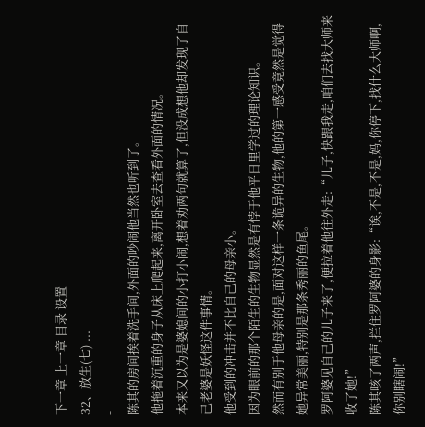下一章 上一章 目录 设置
32、放生(七) ...
-
陈其的房间挨着洗手间,外面的吵闹他当然也听到了。
他拖着沉重的身子从床上爬起来,离开卧室去查看外面的情况。
本来又以为是婆媳间的小打小闹,想着劝两句就算了,但没成想他却发现了自己老婆是妖怪这件事情。
他受到的冲击并不比自己的母亲小。
因为眼前的那个陌生的生物显然是有悖于他平日里学过的理论知识。
然而有别于他母亲的是,面对这样一条诡异的生物,他的第一感受竟然是觉得她异常美丽,特别是那条秀丽的鱼尾。
罗阿婆见自己的儿子来了,便拉着他往外走:“儿子,快跟我走,咱们去找大师来收了她!”
陈其咳了两声,拦住罗阿婆的身影:“诶,不是,不是,妈,你停下,找什么大师啊,你别瞎闹!”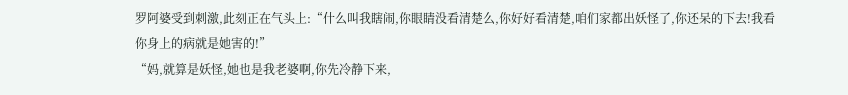罗阿婆受到刺激,此刻正在气头上:“什么叫我瞎闹,你眼睛没看清楚么,你好好看清楚,咱们家都出妖怪了,你还呆的下去!我看你身上的病就是她害的!”
“妈,就算是妖怪,她也是我老婆啊,你先冷静下来,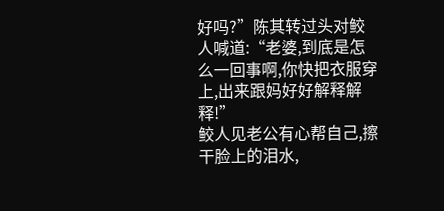好吗?”陈其转过头对鲛人喊道:“老婆,到底是怎么一回事啊,你快把衣服穿上,出来跟妈好好解释解释!”
鲛人见老公有心帮自己,擦干脸上的泪水,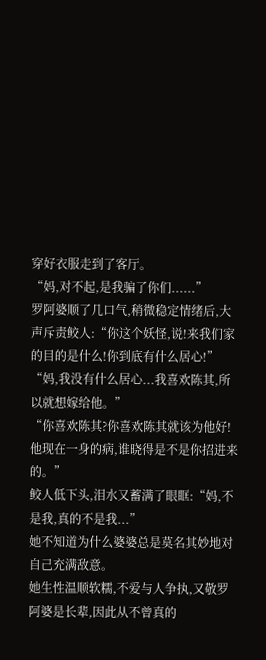穿好衣服走到了客厅。
“妈,对不起,是我骗了你们......”
罗阿婆顺了几口气,稍微稳定情绪后,大声斥责鲛人:“你这个妖怪,说!来我们家的目的是什么!你到底有什么居心!”
“妈,我没有什么居心...我喜欢陈其,所以就想嫁给他。”
“你喜欢陈其?你喜欢陈其就该为他好!他现在一身的病,谁晓得是不是你招进来的。”
鲛人低下头,泪水又蓄满了眼眶:“妈,不是我,真的不是我...”
她不知道为什么婆婆总是莫名其妙地对自己充满敌意。
她生性温顺软糯,不爱与人争执,又敬罗阿婆是长辈,因此从不曾真的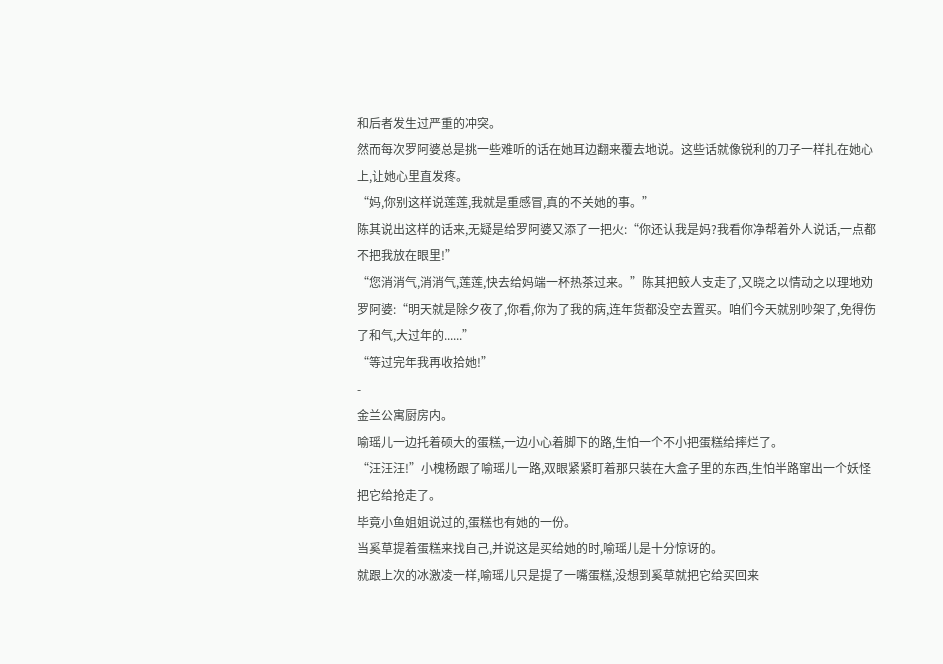和后者发生过严重的冲突。
然而每次罗阿婆总是挑一些难听的话在她耳边翻来覆去地说。这些话就像锐利的刀子一样扎在她心上,让她心里直发疼。
“妈,你别这样说莲莲,我就是重感冒,真的不关她的事。”
陈其说出这样的话来,无疑是给罗阿婆又添了一把火:“你还认我是妈?我看你净帮着外人说话,一点都不把我放在眼里!”
“您消消气,消消气,莲莲,快去给妈端一杯热茶过来。”陈其把鲛人支走了,又晓之以情动之以理地劝罗阿婆:“明天就是除夕夜了,你看,你为了我的病,连年货都没空去置买。咱们今天就别吵架了,免得伤了和气,大过年的......”
“等过完年我再收拾她!”
-
金兰公寓厨房内。
喻瑶儿一边托着硕大的蛋糕,一边小心着脚下的路,生怕一个不小把蛋糕给摔烂了。
“汪汪汪!”小槐杨跟了喻瑶儿一路,双眼紧紧盯着那只装在大盒子里的东西,生怕半路窜出一个妖怪把它给抢走了。
毕竟小鱼姐姐说过的,蛋糕也有她的一份。
当奚草提着蛋糕来找自己,并说这是买给她的时,喻瑶儿是十分惊讶的。
就跟上次的冰激凌一样,喻瑶儿只是提了一嘴蛋糕,没想到奚草就把它给买回来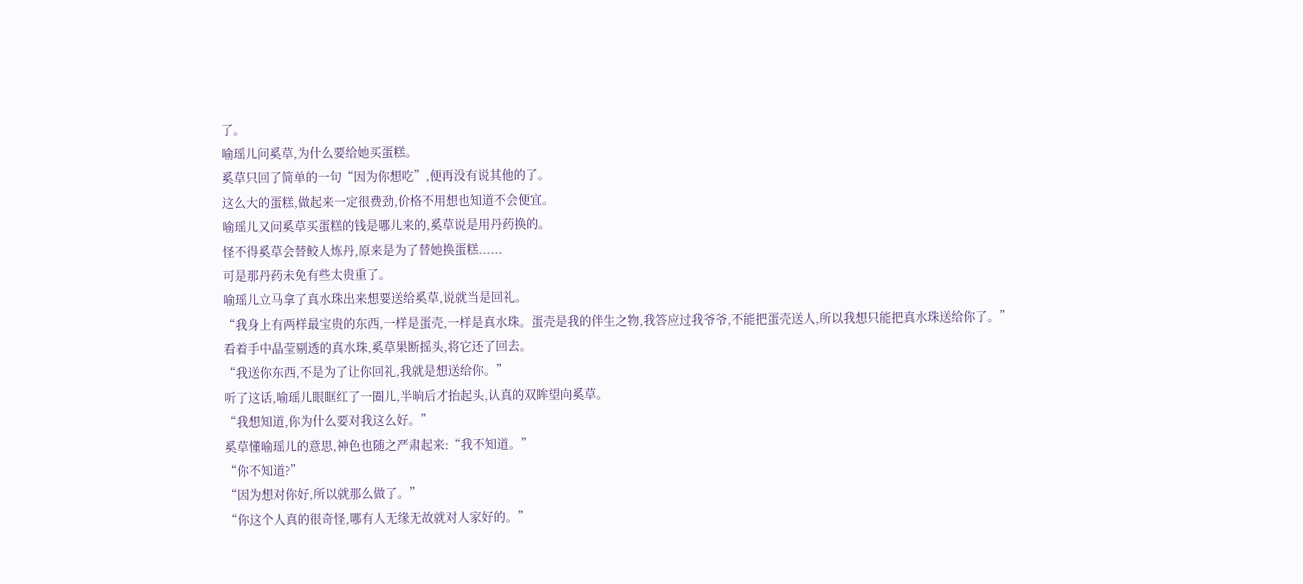了。
喻瑶儿问奚草,为什么要给她买蛋糕。
奚草只回了简单的一句“因为你想吃”,便再没有说其他的了。
这么大的蛋糕,做起来一定很费劲,价格不用想也知道不会便宜。
喻瑶儿又问奚草买蛋糕的钱是哪儿来的,奚草说是用丹药换的。
怪不得奚草会替鲛人炼丹,原来是为了替她换蛋糕......
可是那丹药未免有些太贵重了。
喻瑶儿立马拿了真水珠出来想要送给奚草,说就当是回礼。
“我身上有两样最宝贵的东西,一样是蛋壳,一样是真水珠。蛋壳是我的伴生之物,我答应过我爷爷,不能把蛋壳送人,所以我想只能把真水珠送给你了。”
看着手中晶莹剔透的真水珠,奚草果断摇头,将它还了回去。
“我送你东西,不是为了让你回礼,我就是想送给你。”
听了这话,喻瑶儿眼眶红了一圈儿,半晌后才抬起头,认真的双眸望向奚草。
“我想知道,你为什么要对我这么好。”
奚草懂喻瑶儿的意思,神色也随之严肃起来:“我不知道。”
“你不知道?”
“因为想对你好,所以就那么做了。”
“你这个人真的很奇怪,哪有人无缘无故就对人家好的。”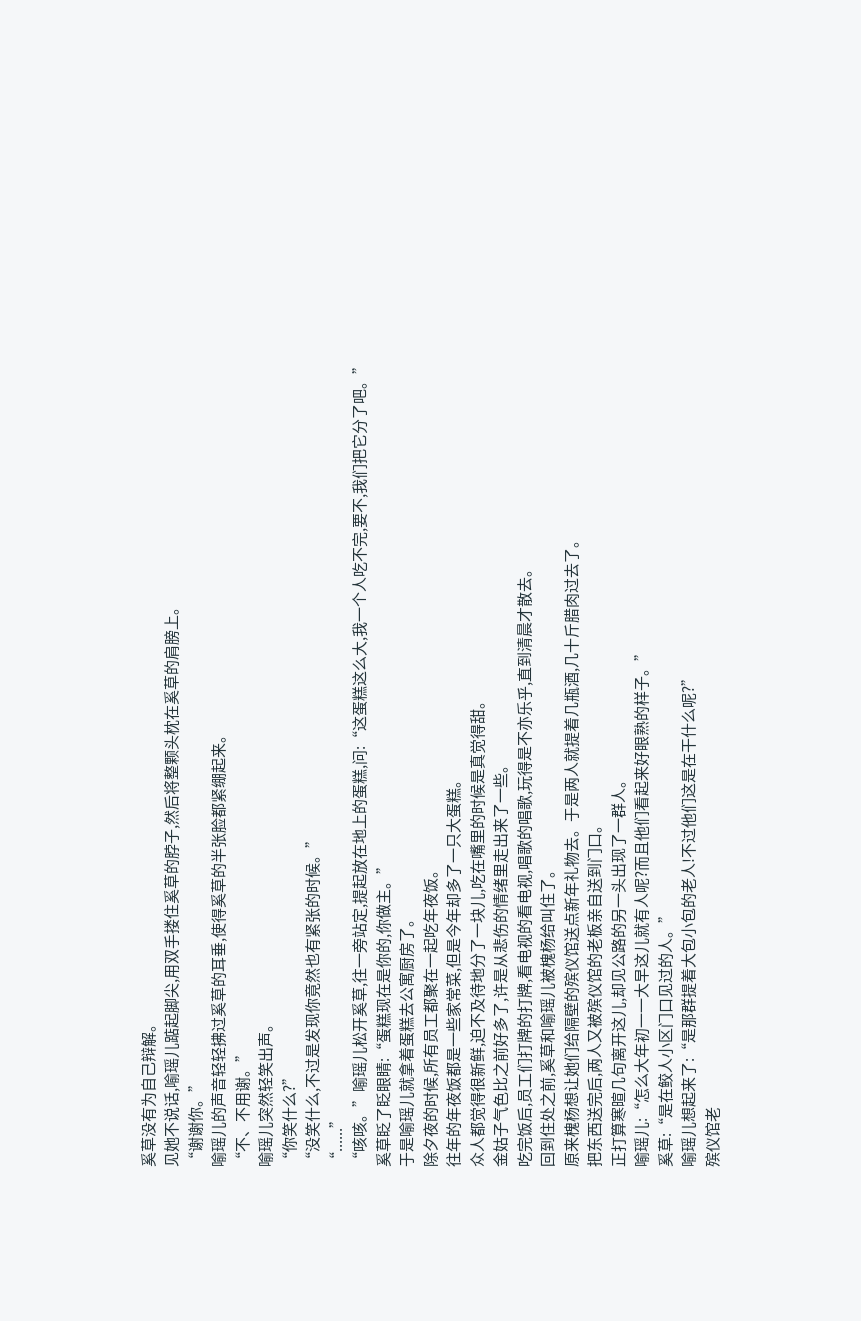奚草没有为自己辩解。
见她不说话,喻瑶儿踮起脚尖,用双手搂住奚草的脖子,然后将整颗头枕在奚草的肩膀上。
“谢谢你。”
喻瑶儿的声音轻轻拂过奚草的耳垂,使得奚草的半张脸都紧绷起来。
“不、不用谢。”
喻瑶儿突然轻笑出声。
“你笑什么?”
“没笑什么,不过是发现你竟然也有紧张的时候。”
“......”
“咳咳。”喻瑶儿松开奚草,往一旁站定,提起放在地上的蛋糕,问:“这蛋糕这么大,我一个人吃不完,要不,我们把它分了吧。”
奚草眨了眨眼睛:“蛋糕现在是你的,你做主。”
于是喻瑶儿就拿着蛋糕去公寓厨房了。
除夕夜的时候,所有员工都聚在一起吃年夜饭。
往年的年夜饭都是一些家常菜,但是今年却多了一只大蛋糕。
众人都觉得很新鲜,迫不及待地分了一块儿,吃在嘴里的时候是真觉得甜。
金姑子气色比之前好多了,许是从悲伤的情绪里走出来了一些。
吃完饭后,员工们打牌的打牌,看电视的看电视,唱歌的唱歌,玩得是不亦乐乎,直到清晨才散去。
回到住处之前,奚草和喻瑶儿被槐杨给叫住了。
原来槐杨想让她们给隔壁的殡仪馆送点新年礼物去。于是两人就提着几瓶酒,几十斤腊肉过去了。
把东西送完后,两人又被殡仪馆的老板亲自送到门口。
正打算寒暄几句离开这儿,却见公路的另一头出现了一群人。
喻瑶儿:“怎么大年初一一大早这儿就有人呢?而且他们看起来好眼熟的样子。”
奚草:“是在鲛人小区门口见过的人。”
喻瑶儿想起来了:“是那群提着大包小包的老人!不过他们这是在干什么呢?”
殡仪馆老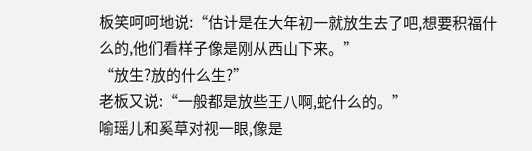板笑呵呵地说:“估计是在大年初一就放生去了吧,想要积福什么的,他们看样子像是刚从西山下来。”
“放生?放的什么生?”
老板又说:“一般都是放些王八啊,蛇什么的。”
喻瑶儿和奚草对视一眼,像是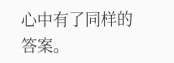心中有了同样的答案。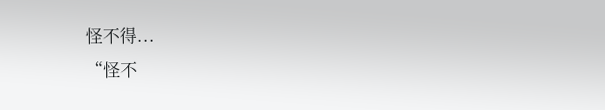怪不得...
“怪不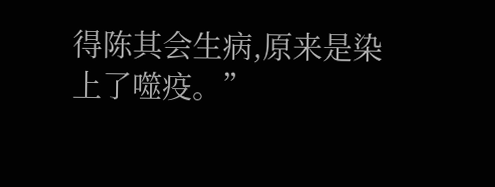得陈其会生病,原来是染上了噬疫。”